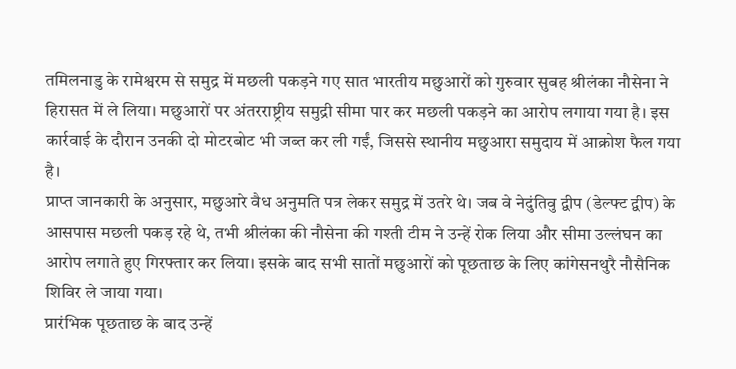तमिलनाडु के रामेश्वरम से समुद्र में मछली पकड़ने गए सात भारतीय मछुआरों को गुरुवार सुबह श्रीलंका नौसेना ने हिरासत में ले लिया। मछुआरों पर अंतरराष्ट्रीय समुद्री सीमा पार कर मछली पकड़ने का आरोप लगाया गया है। इस कार्रवाई के दौरान उनकी दो मोटरबोट भी जब्त कर ली गईं, जिससे स्थानीय मछुआरा समुदाय में आक्रोश फैल गया है।
प्राप्त जानकारी के अनुसार, मछुआरे वैध अनुमति पत्र लेकर समुद्र में उतरे थे। जब वे नेदुंतिवु द्वीप (डेल्फ्ट द्वीप) के आसपास मछली पकड़ रहे थे, तभी श्रीलंका की नौसेना की गश्ती टीम ने उन्हें रोक लिया और सीमा उल्लंघन का आरोप लगाते हुए गिरफ्तार कर लिया। इसके बाद सभी सातों मछुआरों को पूछताछ के लिए कांगेसनथुरै नौसैनिक शिविर ले जाया गया।
प्रारंभिक पूछताछ के बाद उन्हें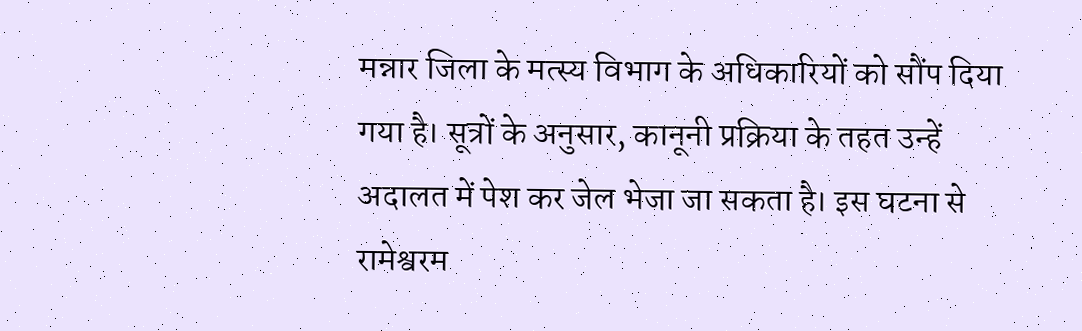मन्नार जिला के मत्स्य विभाग के अधिकारियों को सौंप दिया गया है। सूत्रों के अनुसार, कानूनी प्रक्रिया के तहत उन्हें अदालत में पेश कर जेल भेजा जा सकता है। इस घटना से रामेश्वरम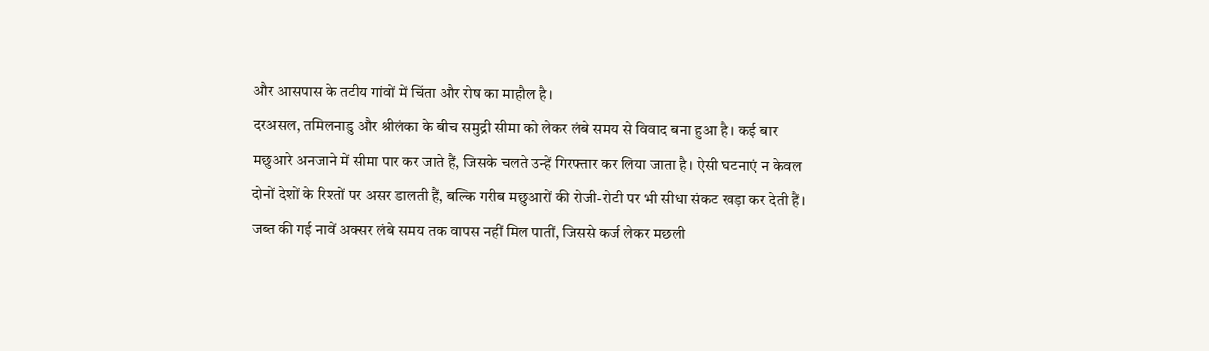और आसपास के तटीय गांवों में चिंता और रोष का माहौल है।
दरअसल, तमिलनाडु और श्रीलंका के बीच समुद्री सीमा को लेकर लंबे समय से विवाद बना हुआ है। कई बार मछुआरे अनजाने में सीमा पार कर जाते हैं, जिसके चलते उन्हें गिरफ्तार कर लिया जाता है। ऐसी घटनाएं न केवल दोनों देशों के रिश्तों पर असर डालती हैं, बल्कि गरीब मछुआरों की रोजी-रोटी पर भी सीधा संकट खड़ा कर देती हैं।
जब्त की गई नावें अक्सर लंबे समय तक वापस नहीं मिल पातीं, जिससे कर्ज लेकर मछली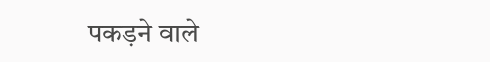पकड़ने वाले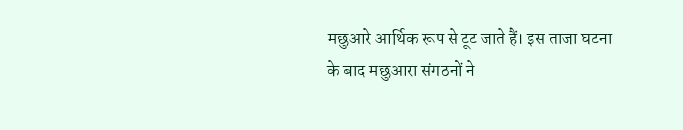मछुआरे आर्थिक रूप से टूट जाते हैं। इस ताजा घटना के बाद मछुआरा संगठनों ने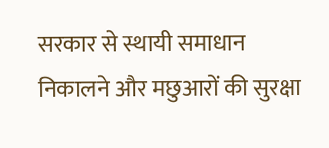सरकार से स्थायी समाधान निकालने और मछुआरों की सुरक्षा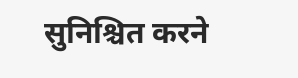सुनिश्चित करने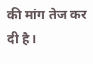की मांग तेज कर दी है।